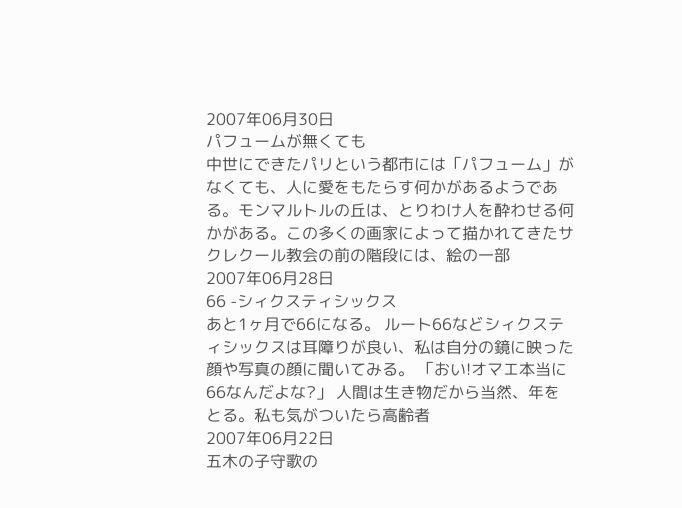2007年06月30日
パフュームが無くても
中世にできたパリという都市には「パフューム」がなくても、人に愛をもたらす何かがあるようである。モンマルトルの丘は、とりわけ人を酔わせる何かがある。この多くの画家によって描かれてきたサクレクール教会の前の階段には、絵の一部
2007年06月28日
66 -シィクスティシックス
あと1ヶ月で66になる。 ルート66などシィクスティシックスは耳障りが良い、私は自分の鏡に映った顔や写真の顔に聞いてみる。 「おい!オマエ本当に66なんだよな?」 人間は生き物だから当然、年をとる。私も気がついたら高齢者
2007年06月22日
五木の子守歌の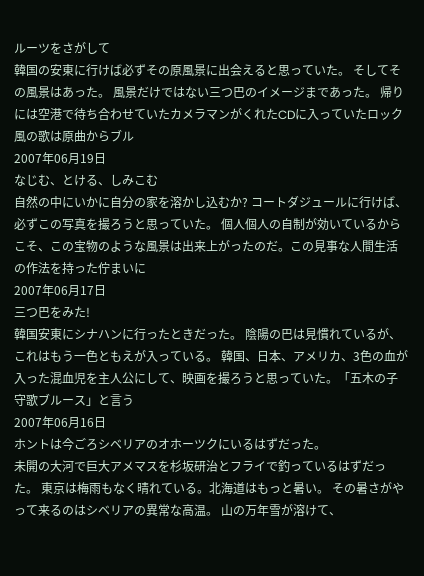ルーツをさがして
韓国の安東に行けば必ずその原風景に出会えると思っていた。 そしてその風景はあった。 風景だけではない三つ巴のイメージまであった。 帰りには空港で待ち合わせていたカメラマンがくれたCDに入っていたロック風の歌は原曲からブル
2007年06月19日
なじむ、とける、しみこむ
自然の中にいかに自分の家を溶かし込むか? コートダジュールに行けば、必ずこの写真を撮ろうと思っていた。 個人個人の自制が効いているからこそ、この宝物のような風景は出来上がったのだ。この見事な人間生活の作法を持った佇まいに
2007年06月17日
三つ巴をみた!
韓国安東にシナハンに行ったときだった。 陰陽の巴は見慣れているが、これはもう一色ともえが入っている。 韓国、日本、アメリカ、3色の血が入った混血児を主人公にして、映画を撮ろうと思っていた。「五木の子守歌ブルース」と言う
2007年06月16日
ホントは今ごろシベリアのオホーツクにいるはずだった。
未開の大河で巨大アメマスを杉坂研治とフライで釣っているはずだった。 東京は梅雨もなく晴れている。北海道はもっと暑い。 その暑さがやって来るのはシベリアの異常な高温。 山の万年雪が溶けて、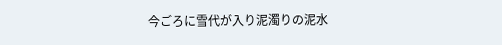今ごろに雪代が入り泥濁りの泥水